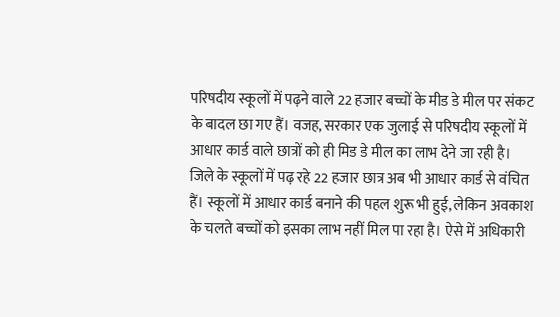परिषदीय स्कूलों में पढ़ने वाले 22 हजार बच्चों के मीड डे मील पर संकट के बादल छा गए हैं। वजह, सरकार एक जुलाई से परिषदीय स्कूलों में आधार कार्ड वाले छात्रों को ही मिड डे मील का लाभ देने जा रही है।
जिले के स्कूलों में पढ़ रहे 22 हजार छात्र अब भी आधार कार्ड से वंचित हैं। स्कूलों में आधार कार्ड बनाने की पहल शुरू भी हुई, लेकिन अवकाश के चलते बच्चों को इसका लाभ नहीं मिल पा रहा है। ऐसे में अधिकारी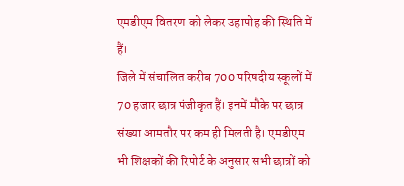एमडीएम वितरण को लेकर उहापोह की स्थिति में हैं।
जिले में संचालित करीब 700 परिषदीय स्कूलों में 70 हजार छात्र पंजीकृत हैं। इनमें मौके पर छात्र संख्या आमतौर पर कम ही मिलती है। एमडीएम भी शिक्षकों की रिपोर्ट के अनुसार सभी छात्रों को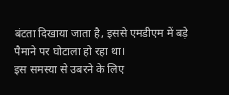बंटता दिखाया जाता है, इससे एमडीएम में बड़े पैमाने पर घोटाला हो रहा था।
इस समस्या से उबरने के लिए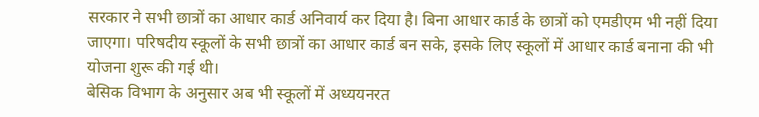सरकार ने सभी छात्रों का आधार कार्ड अनिवार्य कर दिया है। बिना आधार कार्ड के छात्रों को एमडीएम भी नहीं दिया जाएगा। परिषदीय स्कूलों के सभी छात्रों का आधार कार्ड बन सके, इसके लिए स्कूलों में आधार कार्ड बनाना की भी योजना शुरू की गई थी।
बेसिक विभाग के अनुसार अब भी स्कूलों में अध्ययनरत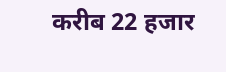करीब 22 हजार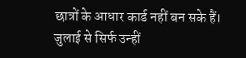छात्रों के आधार कार्ड नहीं बन सके हैं। जुलाई से सिर्फ उन्हीं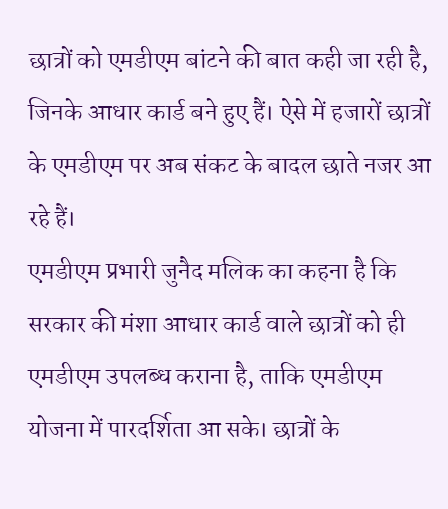छात्रों को एमडीएम बांटने की बात कही जा रही है, जिनके आधार कार्ड बने हुए हैं। ऐसे में हजारों छात्रों के एमडीएम पर अब संकट के बादल छाते नजर आ रहे हैं।
एमडीएम प्रभारी जुनैद मलिक का कहना है कि सरकार की मंशा आधार कार्ड वाले छात्रों को ही एमडीएम उपलब्ध कराना है, ताकि एमडीएम योजना में पारदर्शिता आ सके। छात्रों के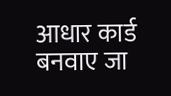आधार कार्ड बनवाए जा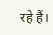रहे हैं।